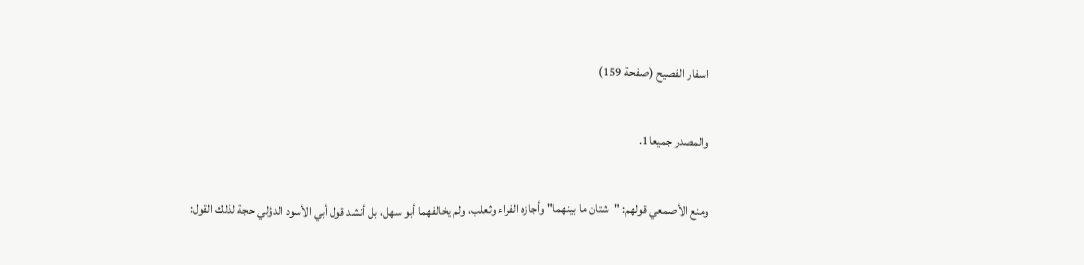اسفار الفصيح (صفحة 159)

والمصدر جميعا1.

ومنع الأصمعي قولهم: "شتان ما بينهما" وأجازه الفراء وثعلب، ولم يخالفهما أبو سهل، بل أنشد قول أبي الأسود الدؤلي حجة لذلك القول: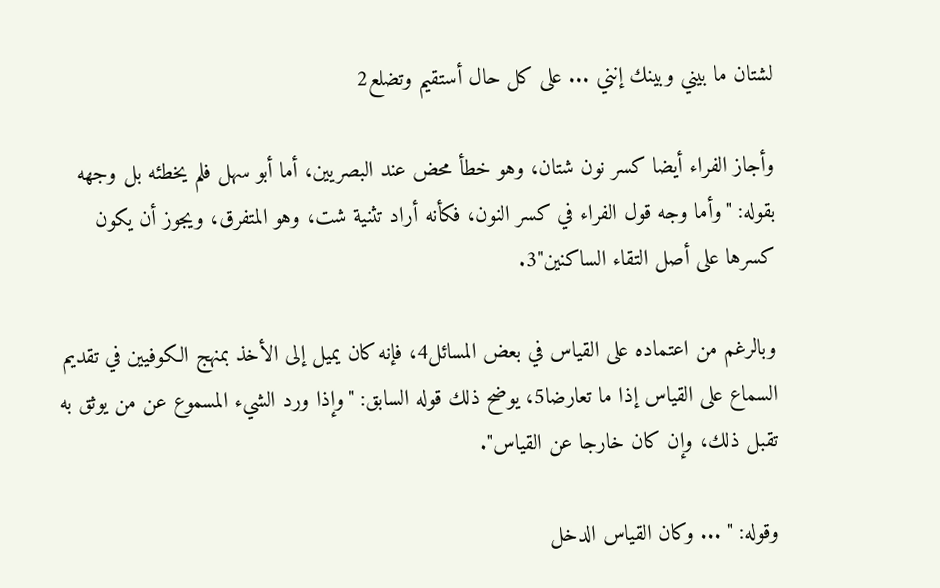لشتان ما بيني وبينك إنني ... على كل حال أستقيم وتضلع2

وأجاز الفراء أيضا كسر نون شتان، وهو خطأ محض عند البصريين، أما أبو سهل فلم يخطئه بل وجهه بقوله: "وأما وجه قول الفراء في كسر النون، فكأنه أراد تثنية شت، وهو المتفرق، ويجوز أن يكون كسرها على أصل التقاء الساكنين"3.

وبالرغم من اعتماده على القياس في بعض المسائل4، فإنه كان يميل إلى الأخذ بمنهج الكوفيين في تقديم السماع على القياس إذا ما تعارضا5، يوضح ذلك قوله السابق: "وإذا ورد الشيء المسموع عن من يوثق به تقبل ذلك، وإن كان خارجا عن القياس".

وقوله: " ... وكان القياس الدخل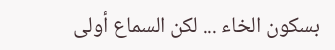بسكون الخاء ... لكن السماع أولى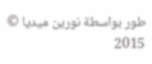طور بواسطة نورين ميديا © 2015